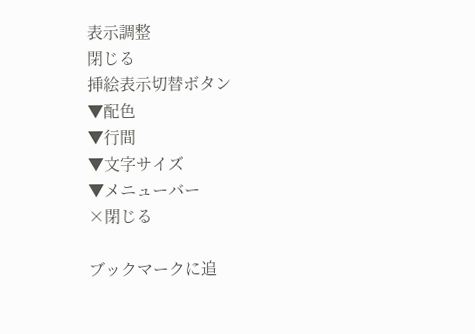表示調整
閉じる
挿絵表示切替ボタン
▼配色
▼行間
▼文字サイズ
▼メニューバー
×閉じる

ブックマークに追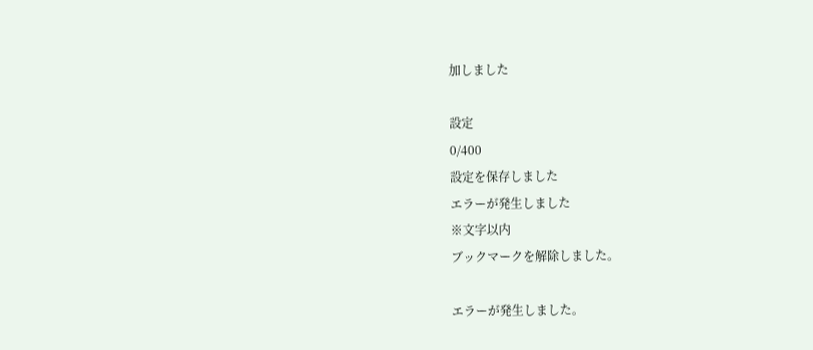加しました

設定
0/400
設定を保存しました
エラーが発生しました
※文字以内
ブックマークを解除しました。

エラーが発生しました。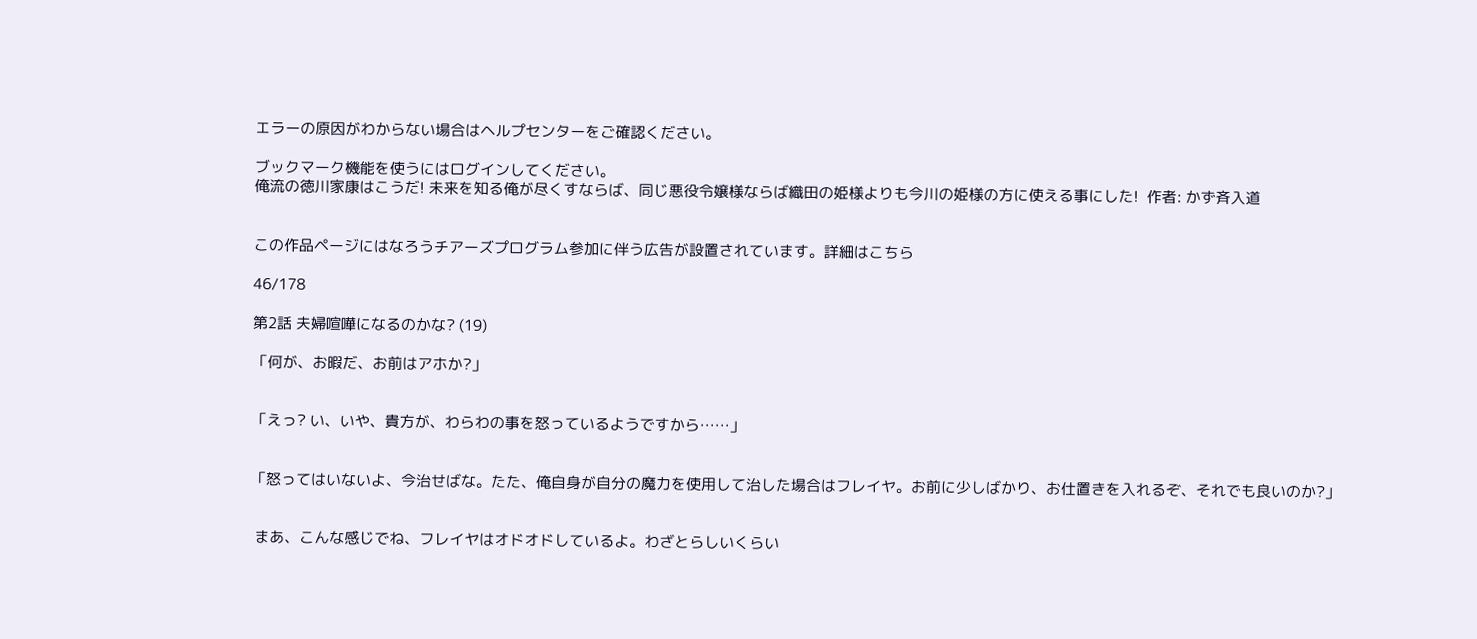エラーの原因がわからない場合はヘルプセンターをご確認ください。

ブックマーク機能を使うにはログインしてください。
俺流の徳川家康はこうだ! 未来を知る俺が尽くすならば、同じ悪役令嬢様ならば織田の姫様よりも今川の姫様の方に使える事にした!  作者: かず斉入道


この作品ページにはなろうチアーズプログラム参加に伴う広告が設置されています。詳細はこちら

46/178

第2話 夫婦喧嘩になるのかな? (19)

「何が、お暇だ、お前はアホか?」


「えっ? い、いや、貴方が、わらわの事を怒っているようですから……」


「怒ってはいないよ、今治せばな。たた、俺自身が自分の魔力を使用して治した場合はフレイヤ。お前に少しばかり、お仕置きを入れるぞ、それでも良いのか?」


 まあ、こんな感じでね、フレイヤはオドオドしているよ。わざとらしいくらい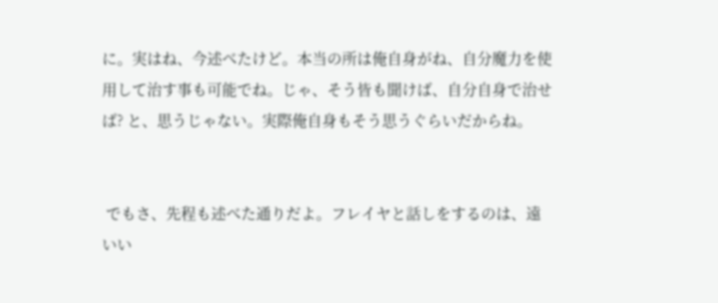に。実はね、今述べたけど。本当の所は俺自身がね、自分魔力を使用して治す事も可能でね。じゃ、そう皆も聞けば、自分自身で治せば? と、思うじゃない。実際俺自身もそう思うぐらいだからね。


 でもさ、先程も述べた通りだよ。フレイヤと話しをするのは、遠いい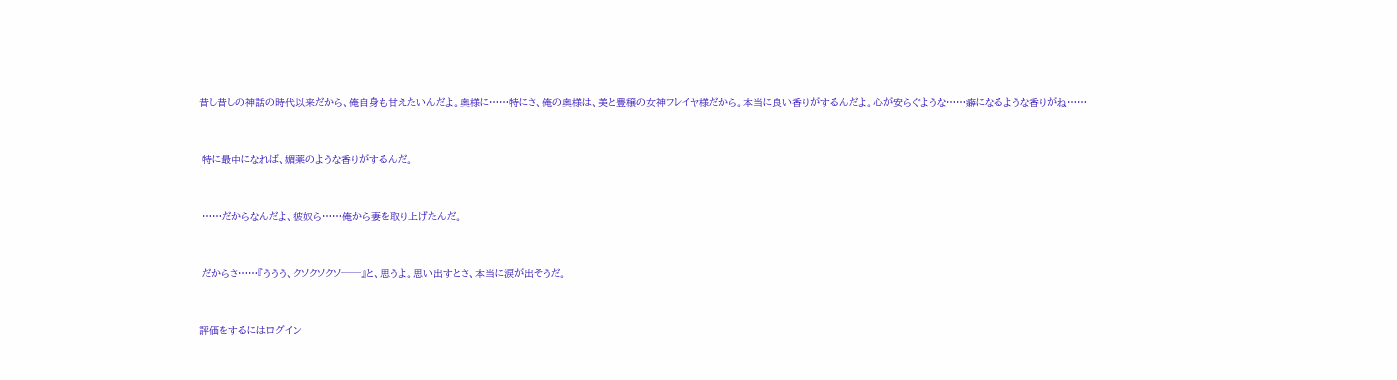昔し昔しの神話の時代以来だから、俺自身も甘えたいんだよ。奥様に……特にさ、俺の奥様は、美と豊穣の女神フレイヤ様だから。本当に良い香りがするんだよ。心が安らぐような……癖になるような香りがね……


 特に最中になれば、媚薬のような香りがするんだ。


 ……だからなんだよ、彼奴ら……俺から妻を取り上げたんだ。


 だからさ……『ううう、クソクソクソ──』と、思うよ。思い出すとさ、本当に涙が出そうだ。


評価をするにはログイン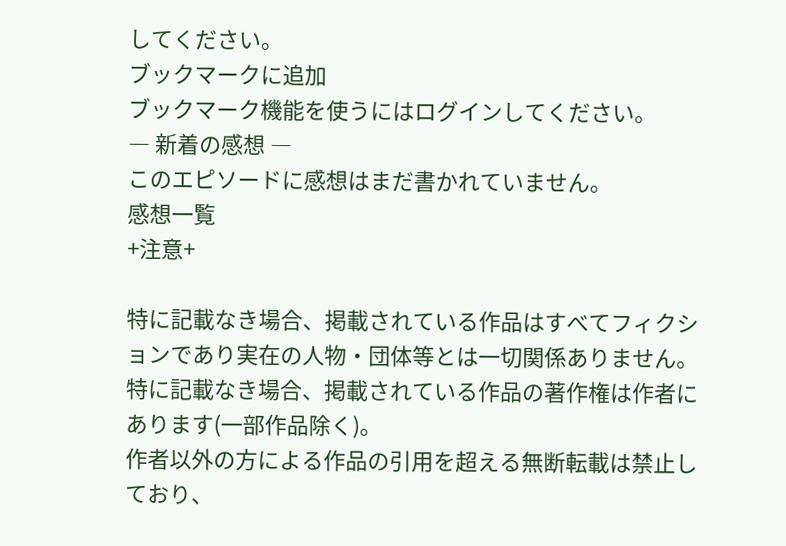してください。
ブックマークに追加
ブックマーク機能を使うにはログインしてください。
― 新着の感想 ―
このエピソードに感想はまだ書かれていません。
感想一覧
+注意+

特に記載なき場合、掲載されている作品はすべてフィクションであり実在の人物・団体等とは一切関係ありません。
特に記載なき場合、掲載されている作品の著作権は作者にあります(一部作品除く)。
作者以外の方による作品の引用を超える無断転載は禁止しており、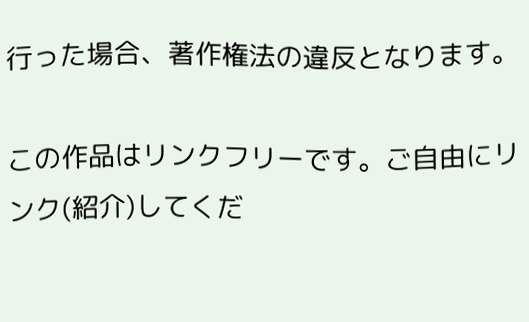行った場合、著作権法の違反となります。

この作品はリンクフリーです。ご自由にリンク(紹介)してくだ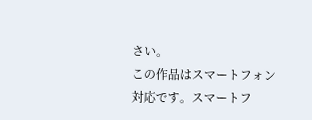さい。
この作品はスマートフォン対応です。スマートフ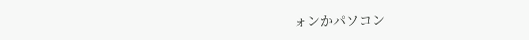ォンかパソコン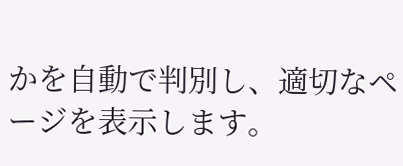かを自動で判別し、適切なページを表示します。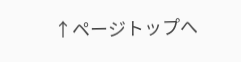↑ページトップへ